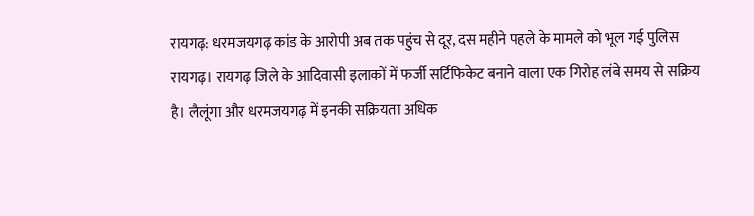रायगढ़: धरमजयगढ़ कांड के आरोपी अब तक पहुंच से दूर, दस महीने पहले के मामले को भूल गई पुलिस
रायगढ़। रायगढ़ जिले के आदिवासी इलाकों में फर्जी सर्टिफिकेट बनाने वाला एक गिरोह लंबे समय से सक्रिय है। लैलूंगा और धरमजयगढ़ में इनकी सक्रियता अधिक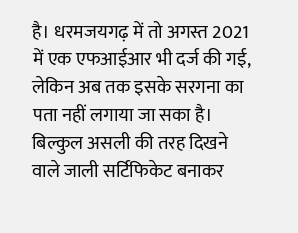है। धरमजयगढ़ में तो अगस्त 2021 में एक एफआईआर भी दर्ज की गई, लेकिन अब तक इसके सरगना का पता नहीं लगाया जा सका है। बिल्कुल असली की तरह दिखने वाले जाली सर्टिफिकेट बनाकर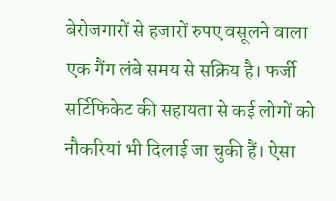बेरोजगारों से हजारों रुपए वसूलने वाला एक गैंग लंबे समय से सक्रिय है। फर्जी सर्टिफिकेट की सहायता से कई लोगों को नौकरियां भी दिलाई जा चुकी हैं। ऐसा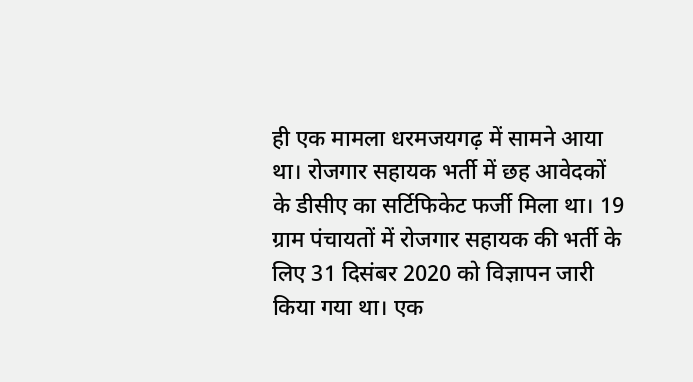ही एक मामला धरमजयगढ़ में सामने आया था। रोजगार सहायक भर्ती में छह आवेदकों के डीसीए का सर्टिफिकेट फर्जी मिला था। 19 ग्राम पंचायतों में रोजगार सहायक की भर्ती के लिए 31 दिसंबर 2020 को विज्ञापन जारी किया गया था। एक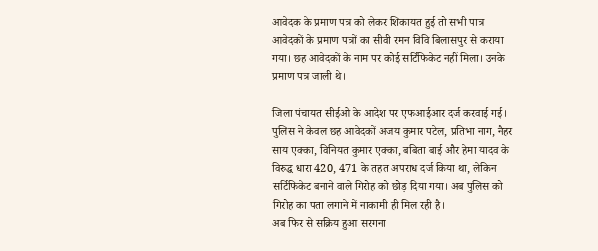आवेदक के प्रमाण पत्र को लेकर शिकायत हुई तो सभी पात्र आवेदकों के प्रमाण पत्रों का सीवी रमन विवि बिलासपुर से कराया गया। छह आवेदकों के नाम पर कोई सर्टिफिकेट नहीं मिला। उनके प्रमाण पत्र जाली थे।

जिला पंचायत सीईओ के आदेश पर एफआईआर दर्ज करवाई गई। पुलिस ने केवल छह आवेदकों अजय कुमार पटेल, प्रतिभा नाग, नैहर साय एक्का, विनियत कुमार एक्का, बबिता बाई और हेमा यादव के विरुद्ध धारा 420, 471 के तहत अपराध दर्ज किया था, लेकिन सर्टिफिकेट बनाने वाले गिरोह को छोड़ दिया गया। अब पुलिस को गिरोह का पता लगाने में नाकामी ही मिल रही है।
अब फिर से सक्रिय हुआ सरगना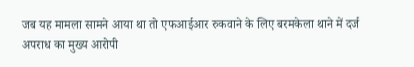जब यह मामला सामने आया था तो एफआईआर रुकवाने के लिए बरमकेला थाने में दर्ज अपराध का मुख्य आरोपी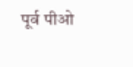पूर्व पीओ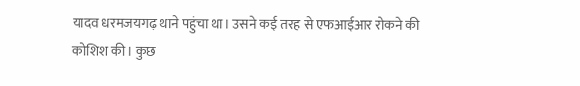यादव धरमजयगढ़ थाने पहुंचा था। उसने कई तरह से एफआईआर रोकने की कोशिश की। कुछ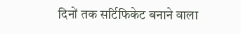दिनों तक सर्टिफिकेट बनाने वाला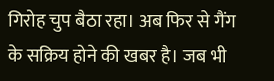गिरोह चुप बैठा रहा। अब फिर से गैंग के सक्रिय होने की खबर है। जब भी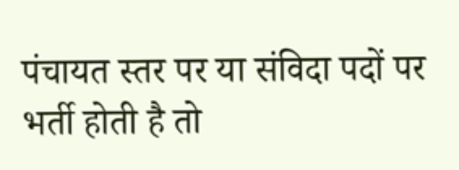पंचायत स्तर पर या संविदा पदों पर भर्ती होती है तो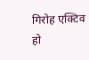गिरोह एक्टिव हो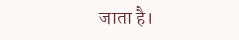जाता है।